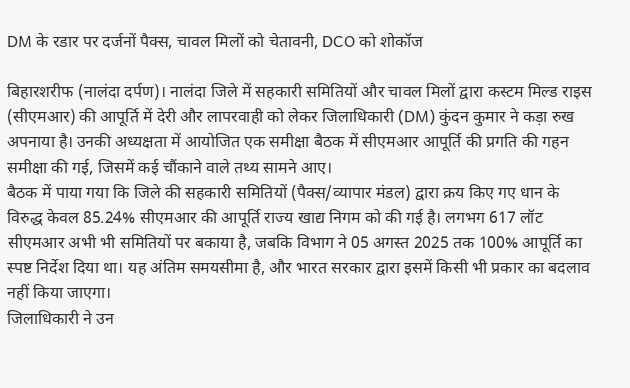DM के रडार पर दर्जनों पैक्स, चावल मिलों को चेतावनी, DCO को शोकॉज

बिहारशरीफ (नालंदा दर्पण)। नालंदा जिले में सहकारी समितियों और चावल मिलों द्वारा कस्टम मिल्ड राइस (सीएमआर) की आपूर्ति में देरी और लापरवाही को लेकर जिलाधिकारी (DM) कुंदन कुमार ने कड़ा रुख अपनाया है। उनकी अध्यक्षता में आयोजित एक समीक्षा बैठक में सीएमआर आपूर्ति की प्रगति की गहन समीक्षा की गई, जिसमें कई चौंकाने वाले तथ्य सामने आए।
बैठक में पाया गया कि जिले की सहकारी समितियों (पैक्स/व्यापार मंडल) द्वारा क्रय किए गए धान के विरुद्ध केवल 85.24% सीएमआर की आपूर्ति राज्य खाद्य निगम को की गई है। लगभग 617 लॉट सीएमआर अभी भी समितियों पर बकाया है, जबकि विभाग ने 05 अगस्त 2025 तक 100% आपूर्ति का स्पष्ट निर्देश दिया था। यह अंतिम समयसीमा है, और भारत सरकार द्वारा इसमें किसी भी प्रकार का बदलाव नहीं किया जाएगा।
जिलाधिकारी ने उन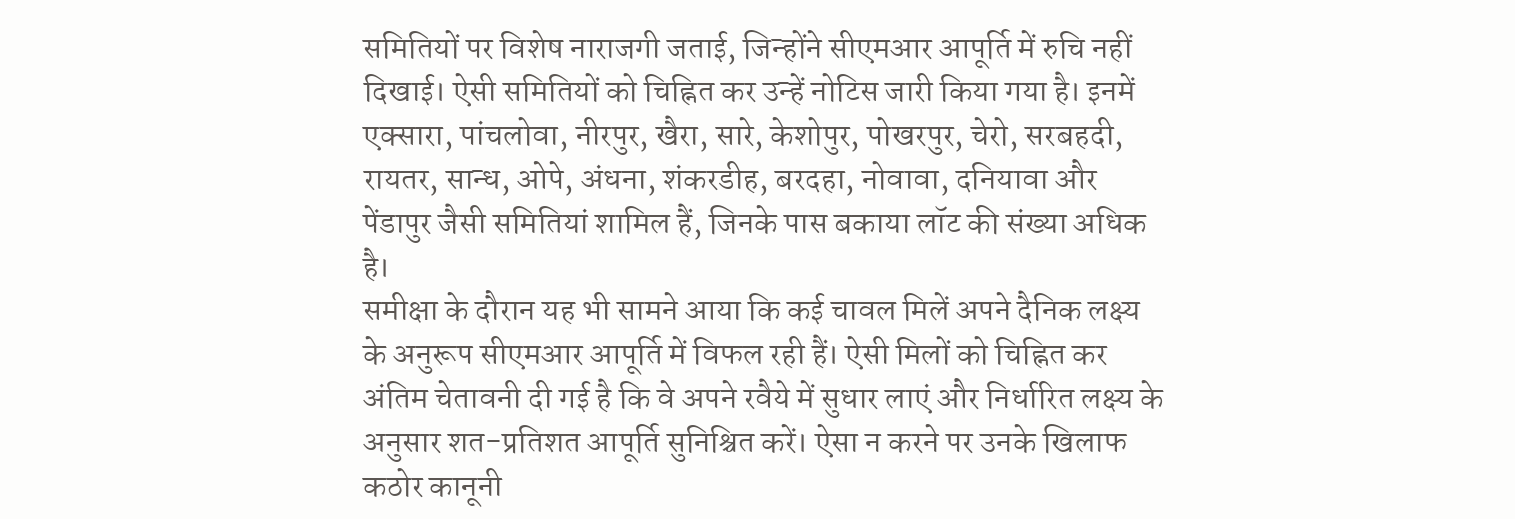समितियों पर विशेष नाराजगी जताई, जिन्होंने सीएमआर आपूर्ति में रुचि नहीं दिखाई। ऐसी समितियों को चिह्नित कर उन्हें नोटिस जारी किया गया है। इनमें एक्सारा, पांचलोवा, नीरपुर, खैरा, सारे, केशोपुर, पोखरपुर, चेरो, सरबहदी, रायतर, सान्ध, ओपे, अंधना, शंकरडीह, बरदहा, नोवावा, दनियावा और पेंडापुर जैसी समितियां शामिल हैं, जिनके पास बकाया लॉट की संख्या अधिक है।
समीक्षा के दौरान यह भी सामने आया कि कई चावल मिलें अपने दैनिक लक्ष्य के अनुरूप सीएमआर आपूर्ति में विफल रही हैं। ऐसी मिलों को चिह्नित कर अंतिम चेतावनी दी गई है कि वे अपने रवैये में सुधार लाएं और निर्धारित लक्ष्य के अनुसार शत-प्रतिशत आपूर्ति सुनिश्चित करें। ऐसा न करने पर उनके खिलाफ कठोर कानूनी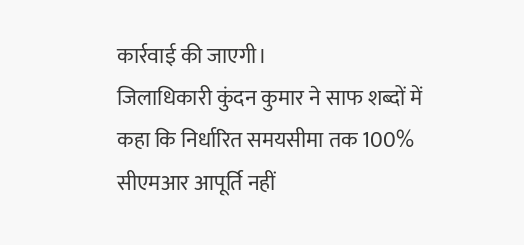कार्रवाई की जाएगी।
जिलाधिकारी कुंदन कुमार ने साफ शब्दों में कहा कि निर्धारित समयसीमा तक 100% सीएमआर आपूर्ति नहीं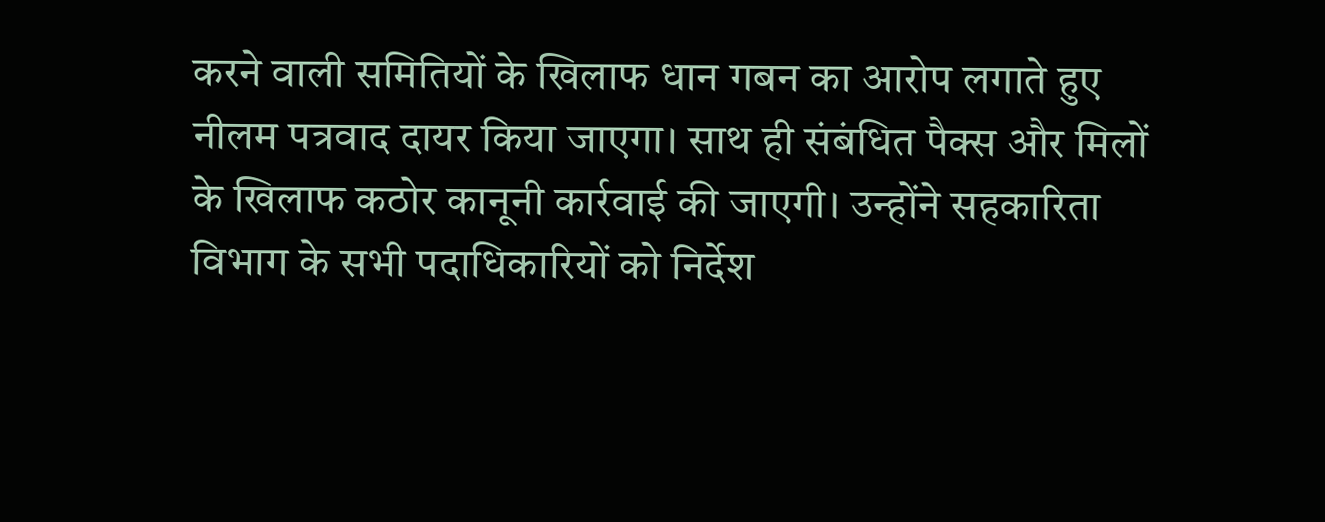करने वाली समितियों के खिलाफ धान गबन का आरोप लगाते हुए नीलम पत्रवाद दायर किया जाएगा। साथ ही संबंधित पैक्स और मिलों के खिलाफ कठोर कानूनी कार्रवाई की जाएगी। उन्होंने सहकारिता विभाग के सभी पदाधिकारियों को निर्देश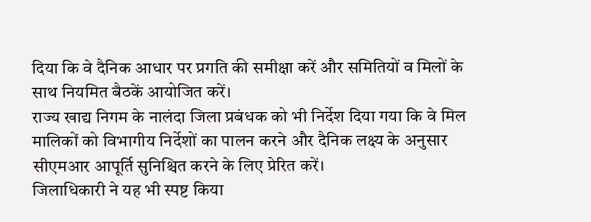दिया कि वे दैनिक आधार पर प्रगति की समीक्षा करें और समितियों व मिलों के साथ नियमित बैठकें आयोजित करें।
राज्य खाद्य निगम के नालंदा जिला प्रबंधक को भी निर्देश दिया गया कि वे मिल मालिकों को विभागीय निर्देशों का पालन करने और दैनिक लक्ष्य के अनुसार सीएमआर आपूर्ति सुनिश्चित करने के लिए प्रेरित करें।
जिलाधिकारी ने यह भी स्पष्ट किया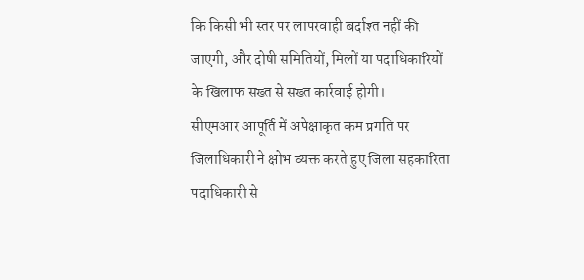कि किसी भी स्तर पर लापरवाही बर्दाश्त नहीं की जाएगी, और दोषी समितियों, मिलों या पदाधिकारियों के खिलाफ सख्त से सख्त कार्रवाई होगी।
सीएमआर आपूर्ति में अपेक्षाकृत कम प्रगति पर जिलाधिकारी ने क्षोभ व्यक्त करते हुए जिला सहकारिता पदाधिकारी से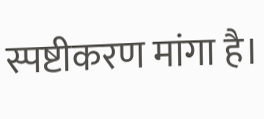स्पष्टीकरण मांगा है।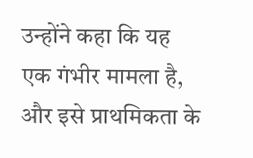उन्होंने कहा कि यह एक गंभीर मामला है, और इसे प्राथमिकता के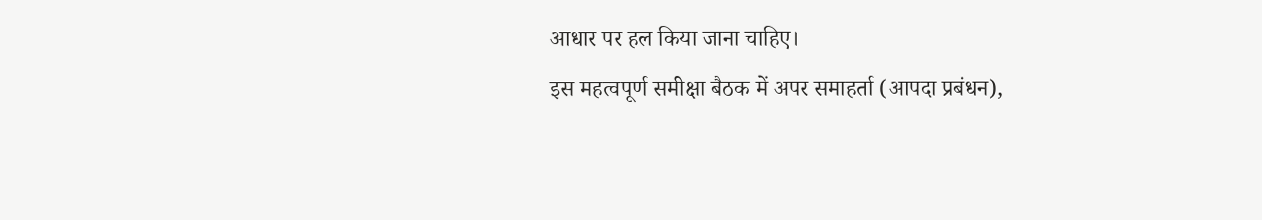आधार पर हल किया जाना चाहिए।
इस महत्वपूर्ण समीक्षा बैठक में अपर समाहर्ता (आपदा प्रबंधन),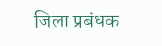जिला प्रबंधक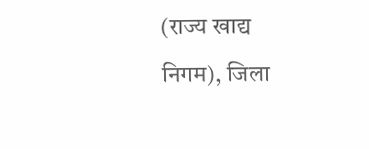(राज्य खाद्य निगम), जिला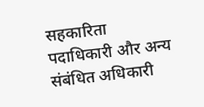सहकारिता पदाधिकारी और अन्य संबंधित अधिकारी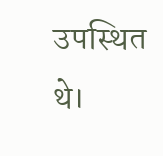उपस्थित थे।